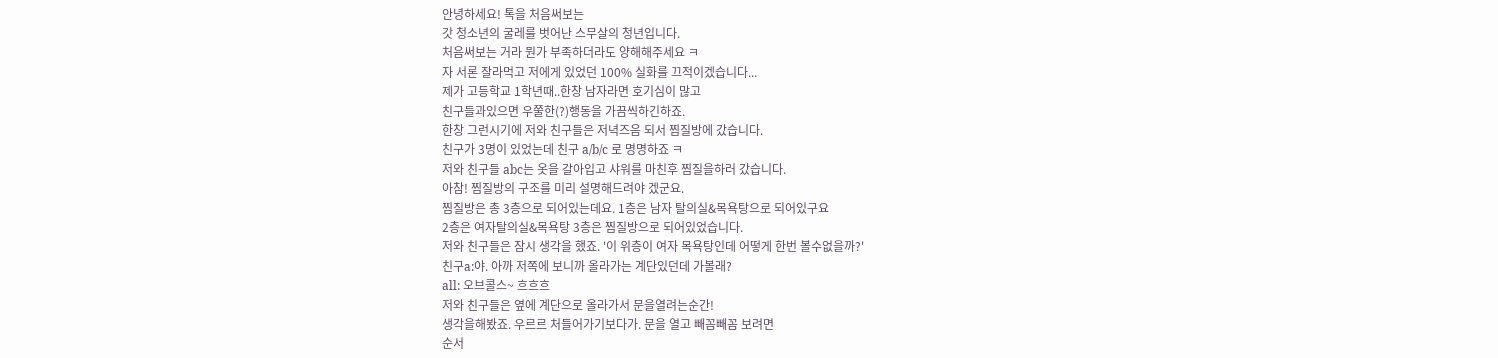안녕하세요! 톡을 처음써보는
갓 청소년의 굴레를 벗어난 스무살의 청년입니다.
처음써보는 거라 뭔가 부족하더라도 양해해주세요 ㅋ
자 서론 잘라먹고 저에게 있었던 100% 실화를 끄적이겠습니다...
제가 고등학교 1학년때..한창 남자라면 호기심이 많고
친구들과있으면 우쭐한(?)행동을 가끔씩하긴하죠.
한창 그런시기에 저와 친구들은 저녁즈음 되서 찜질방에 갔습니다.
친구가 3명이 있었는데 친구 a/b/c 로 명명하죠 ㅋ
저와 친구들 abc는 옷을 갈아입고 샤워를 마친후 찜질을하러 갔습니다.
아참! 찜질방의 구조를 미리 설명해드려야 겠군요.
찜질방은 총 3층으로 되어있는데요. 1층은 남자 탈의실&목욕탕으로 되어있구요
2층은 여자탈의실&목욕탕 3층은 찜질방으로 되어있었습니다.
저와 친구들은 잠시 생각을 했죠. '이 위층이 여자 목욕탕인데 어떻게 한번 볼수없을까?'
친구a:야. 아까 저쪽에 보니까 올라가는 계단있던데 가볼래?
all: 오브콜스~ 흐흐흐
저와 친구들은 옆에 계단으로 올라가서 문을열려는순간!
생각을해봤죠. 우르르 처들어가기보다가. 문을 열고 빼꼼빼꼼 보려면
순서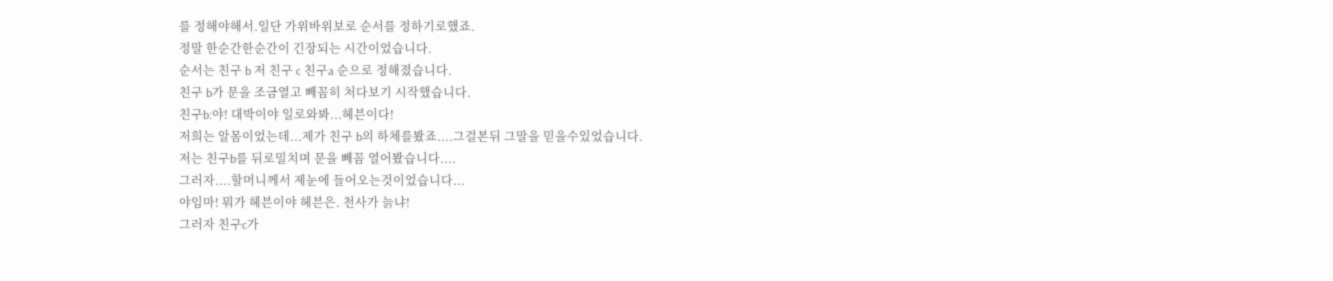를 정해야해서.일단 가위바위보로 순서를 정하기로했죠.
정말 한순간한순간이 긴장되는 시간이었습니다.
순서는 친구 b 저 친구 c 친구a 순으로 정해졌습니다.
친구 b가 문을 조금열고 빼꼼히 처다보기 시작했습니다.
친구b:야! 대박이야 일로와봐...헤븐이다!
저희는 알몸이었는데...제가 친구 b의 하체를봤죠....그걸본뒤 그말을 믿을수있었습니다.
저는 친구b를 뒤로밀치며 문을 빼꼼 열어봤습니다....
그러자....할머니께서 제눈에 들어오는것이었습니다...
야임마! 뭐가 헤븐이야 헤븐은. 천사가 늙냐!
그러자 친구c가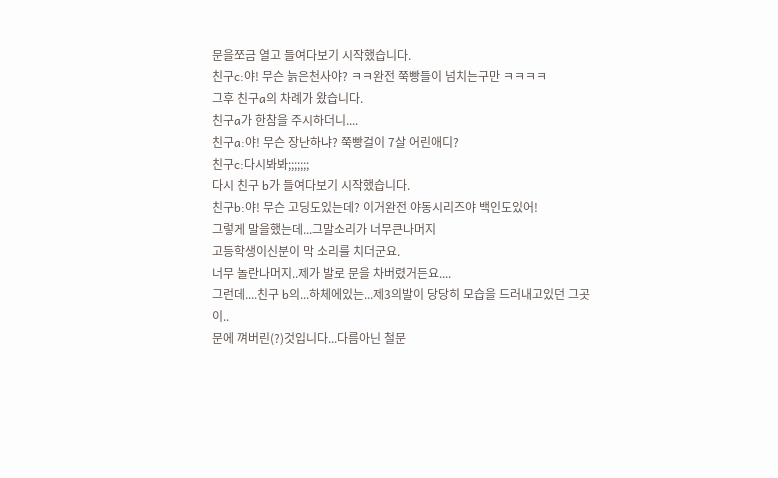문을쪼금 열고 들여다보기 시작했습니다.
친구c:야! 무슨 늙은천사야? ㅋㅋ완전 쭉빵들이 넘치는구만 ㅋㅋㅋㅋ
그후 친구a의 차례가 왔습니다.
친구a가 한참을 주시하더니....
친구a:야! 무슨 장난하냐? 쭉빵걸이 7살 어린애디?
친구c:다시봐봐;;;;;;;
다시 친구 b가 들여다보기 시작했습니다.
친구b:야! 무슨 고딩도있는데? 이거완전 야동시리즈야 백인도있어!
그렇게 말을했는데...그말소리가 너무큰나머지
고등학생이신분이 막 소리를 치더군요.
너무 놀란나머지..제가 발로 문을 차버렸거든요....
그런데....친구 b의...하체에있는...제3의발이 당당히 모습을 드러내고있던 그곳이..
문에 껴버린(?)것입니다...다름아닌 철문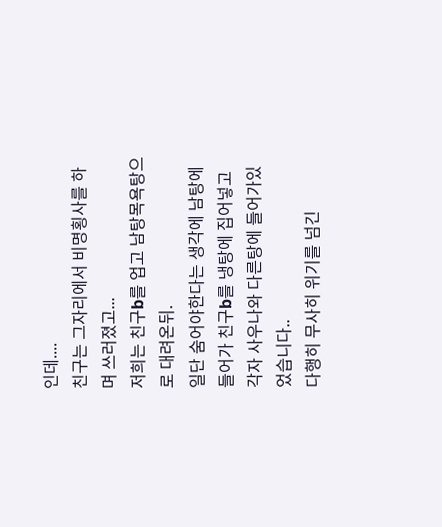인데....
친구는 그자리에서 비명횡사를 하며 쓰러졌고...
저희는 친구b를 업고 남탕목욕탕으로 대려온뒤.
일단 숨어야한다는 생각에 남탕에들어가 친구b를 냉탕에 집어넣고
각자 사우나와 다른탕에 들어가있었습니다..
다행히 무사히 위기를 넘긴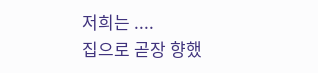저희는 ....
집으로 곧장 향했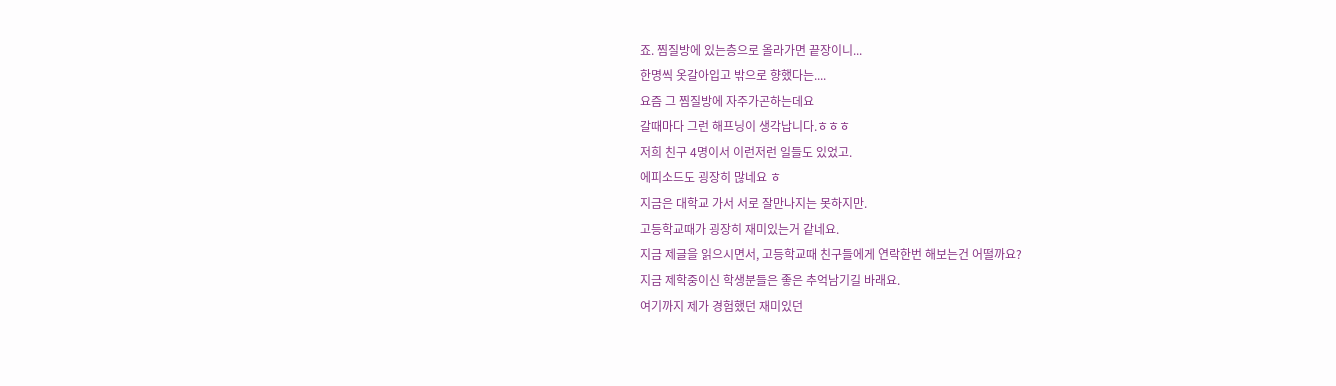죠. 찜질방에 있는층으로 올라가면 끝장이니...
한명씩 옷갈아입고 밖으로 향했다는....
요즘 그 찜질방에 자주가곤하는데요
갈때마다 그런 해프닝이 생각납니다.ㅎㅎㅎ
저희 친구 4명이서 이런저런 일들도 있었고.
에피소드도 굉장히 많네요 ㅎ
지금은 대학교 가서 서로 잘만나지는 못하지만.
고등학교때가 굉장히 재미있는거 같네요.
지금 제글을 읽으시면서, 고등학교때 친구들에게 연락한번 해보는건 어떨까요?
지금 제학중이신 학생분들은 좋은 추억남기길 바래요.
여기까지 제가 경험했던 재미있던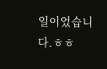일이었습니다.ㅎㅎ